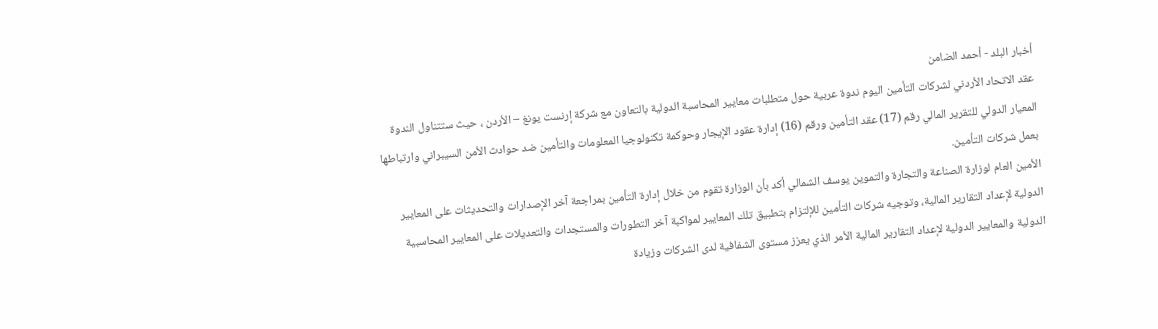أخبار البلد - أحمد الضامن
عقد الاتحاد الأردني لشركات التأمين اليوم ندوة عربية حول متطلبات معايير المحاسبة الدولية بالتعاون مع شركة إرنست يونغ – الأردن ، حيث ستتناول الندوة المعيار الدولي للتقرير المالي رقم (17) عقد التأمين ورقم (16) إدارة عقود الإيجار وحوكمة تكنولوجيا المعلومات والتأمين ضد حوادث الأمن السيبراني وارتباطها بعمل شركات التأمين.
الأمين العام لوزارة الصناعة والتجارة والتموين يوسف الشمالي أكد بأن الوزارة تقوم من خلال إدارة التأمين بمراجعة آخر الإصدارات والتحديثات على المعايير الدولية لإعداد التقارير المالية، وتوجيه شركات التأمين للإلتزام بتطبيق تلك المعايير لمواكبة آخر التطورات والمستجدات والتعديلات على المعايير المحاسبية الدولية والمعايير الدولية لإعداد التقارير المالية الأمر الذي يعزز مستوى الشفافية لدى الشركات وزيادة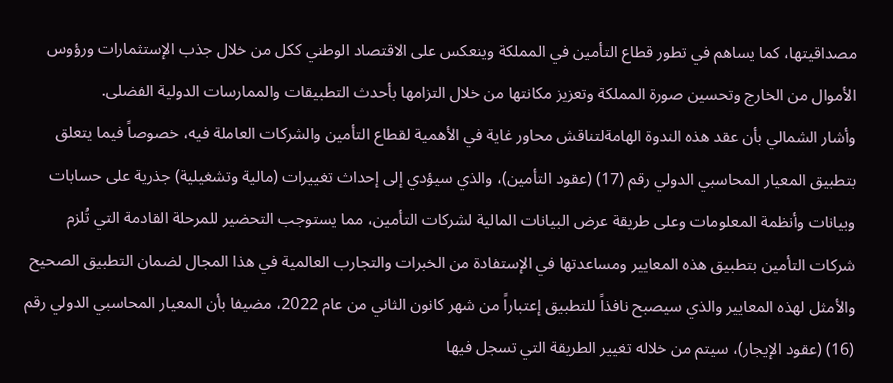مصداقيتها، كما يساهم في تطور قطاع التأمين في المملكة وينعكس على الاقتصاد الوطني ككل من خلال جذب الإستثمارات ورؤوس الأموال من الخارج وتحسين صورة المملكة وتعزيز مكانتها من خلال التزامها بأحدث التطبيقات والممارسات الدولية الفضلى.
وأشار الشمالي بأن عقد هذه الندوة الهامةلتناقش محاور غاية في الأهمية لقطاع التأمين والشركات العاملة فيه، خصوصاً فيما يتعلق بتطبيق المعيار المحاسبي الدولي رقم (17) (عقود التأمين)، والذي سيؤدي إلى إحداث تغييرات (مالية وتشغيلية) جذرية على حسابات وبيانات وأنظمة المعلومات وعلى طريقة عرض البيانات المالية لشركات التأمين، مما يستوجب التحضير للمرحلة القادمة التي تُلزم شركات التأمين بتطبيق هذه المعايير ومساعدتها في الإستفادة من الخبرات والتجارب العالمية في هذا المجال لضمان التطبيق الصحيح والأمثل لهذه المعايير والذي سيصبح نافذاً للتطبيق إعتباراً من شهر كانون الثاني من عام 2022، مضيفا بأن المعيار المحاسبي الدولي رقم (16) (عقود الإيجار)، سيتم من خلاله تغيير الطريقة التي تسجل فيها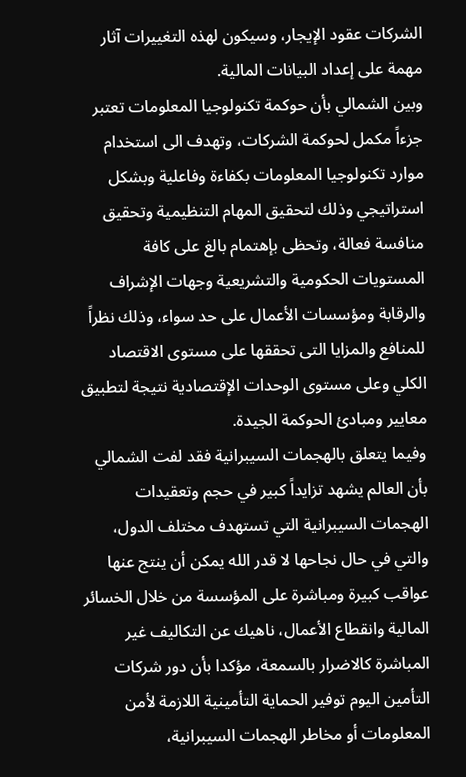الشركات عقود الإيجار، وسيكون لهذه التغييرات آثار مهمة على إعداد البيانات المالية.
وبين الشمالي بأن حوكمة تكنولوجيا المعلومات تعتبر جزءاً مكمل لحوكمة الشركات، وتهدف الى استخدام موارد تكنولوجيا المعلومات بكفاءة وفاعلية وبشكل استراتيجي وذلك لتحقيق المهام التنظيمية وتحقيق منافسة فعالة، وتحظى بإهتمام بالغ على كافة المستويات الحكومية والتشريعية وجهات الإشراف والرقابة ومؤسسات الأعمال على حد سواء، وذلك نظراً للمنافع والمزايا التى تحققها على مستوى الاقتصاد الكلي وعلى مستوى الوحدات الإقتصادية نتيجة لتطبيق معايير ومبادئ الحوكمة الجيدة.
وفيما يتعلق بالهجمات السيبرانية فقد لفت الشمالي بأن العالم يشهد تزايداً كبير في حجم وتعقيدات الهجمات السيبرانية التي تستهدف مختلف الدول، والتي في حال نجاحها لا قدر الله يمكن أن ينتج عنها عواقب كبيرة ومباشرة على المؤسسة من خلال الخسائر المالية وانقطاع الأعمال، ناهيك عن التكاليف غير المباشرة كالاضرار بالسمعة، مؤكدا بأن دور شركات التأمين اليوم توفير الحماية التأمينية اللازمة لأمن المعلومات أو مخاطر الهجمات السيبرانية،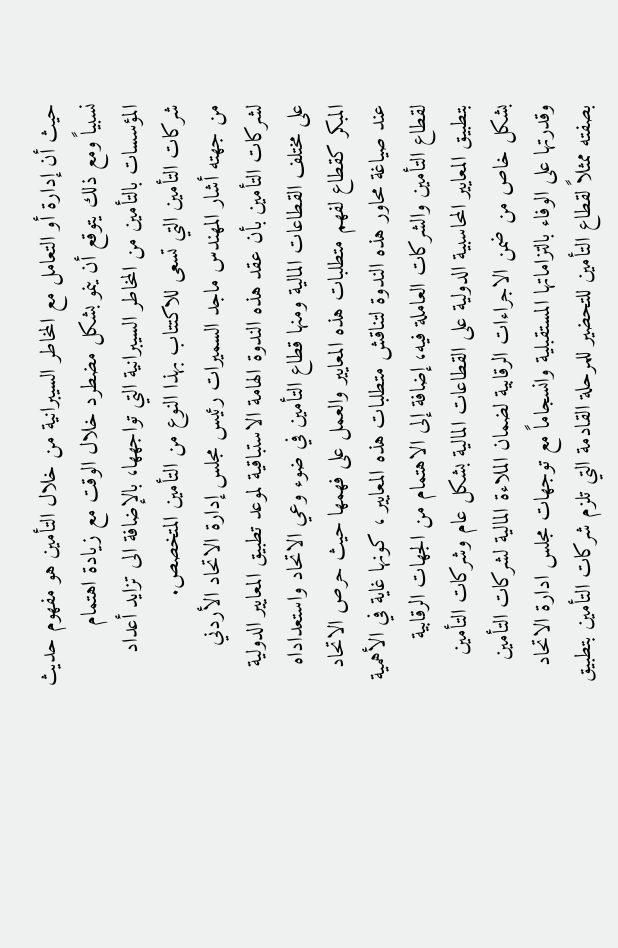حيث أن إدارة أو التعامل مع المخاطر السيبرانية من خلال التأمين هو مفهوم حديث نسبياً ومع ذلك يتوقع أن ينمو بشكل مضطرد خلال الوقت مع زيادة اهتمام المؤسسات بالتأمين من المخاطر السيبرانية التي تواجهها، بالإضافة الى تزايد أعداد شركات التأمين التي تسعى للاكتتاب بهذا النوع من التأمين المتخصص.
من جهته أشار المهندس ماجد السميرات رئيس مجلس إدارة الاتحاد الأردني لشركات التأمين بأن عقد هذه الندوة الهامة الاستباقية لموعد تطبيق المعايير الدولية على مختلف القطاعات المالية ومنها قطاع التأمين في ضوء وعي الاتحاد واستعداداه المبكر كقطاع لفهم متطلبات هذه المعايير والعمل على فهمها حيث حرص الاتحاد عند صياغة محاور هذه الندوة لتناقش متطلبات هذه المعايير ، كونها غاية في الأهمية لقطاع التأمين والشركات العاملة فيه، إضافة إلى الاهتمام من الجهات الرقابية بتطبيق المعايير المحاسبية الدولية على القطاعات المالية بشكل عام وشركات التأمين بشكل خاص من ضمن الاجراءات الرقابية لضمان الملاءة المالية لشركات التأمين وقدرتها على الوفاء بالتزاماتها المستقبلية وانسجاماً مع توجهات مجلس ادارة الاتحاد بصفته ممثلاً لقطاع التأمين للتحضير للمرحلة القادمة التي تلزم شركات التأمين بتطبيق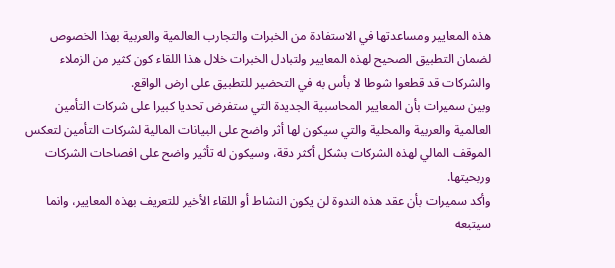هذه المعايير ومساعدتها في الاستفادة من الخبرات والتجارب العالمية والعربية بهذا الخصوص لضمان التطبيق الصحيح لهذه المعايير ولتبادل الخبرات خلال هذا اللقاء كون كثير من الزملاء والشركات قد قطعوا شوطا لا بأس به في التحضير للتطبيق على ارض الواقع.
وبين سميرات بأن المعايير المحاسبية الجديدة التي ستفرض تحديا كبيرا على شركات التأمين العالمية والعربية والمحلية والتي سيكون لها أثر واضح على البيانات المالية لشركات التأمين لتعكس الموقف المالي لهذه الشركات بشكل أكثر دقة، وسيكون له تأثير واضح على افصاحات الشركات وربحيتها.
وأكد سميرات بأن عقد هذه الندوة لن يكون النشاط أو اللقاء الأخير للتعريف بهذه المعايير، وانما سيتبعه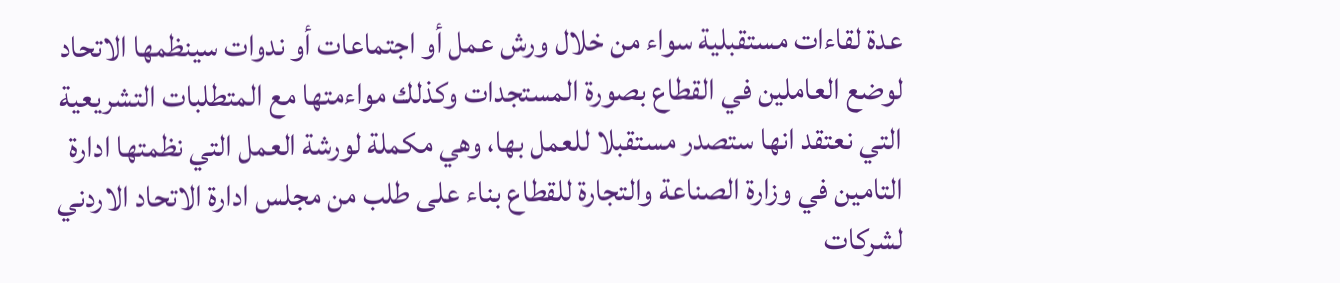عدة لقاءات مستقبلية سواء من خلال ورش عمل أو اجتماعات أو ندوات سينظمها الاتحاد لوضع العاملين في القطاع بصورة المستجدات وكذلك مواءمتها مع المتطلبات التشريعية التي نعتقد انها ستصدر مستقبلا للعمل بها، وهي مكملة لورشة العمل التي نظمتها ادارة التامين في وزارة الصناعة والتجارة للقطاع بناء على طلب من مجلس ادارة الاتحاد الاردني لشركات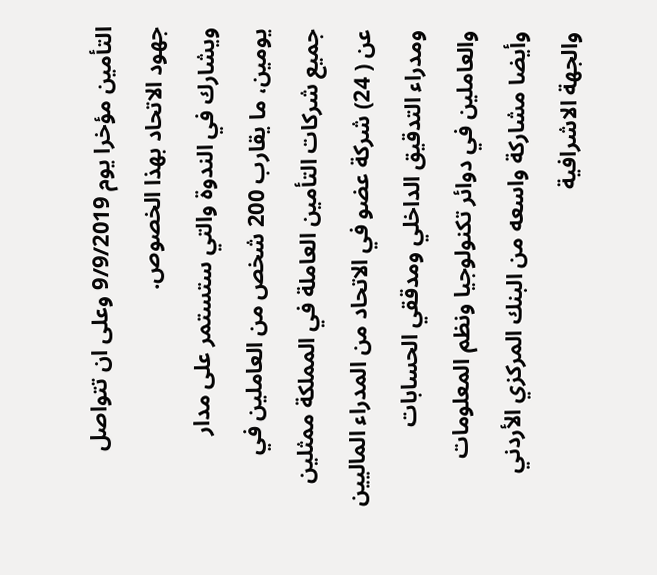التأمين مؤخرا يوم 9/9/2019 وعلى ان تتواصل جهود الاتحاد بهذا الخصوص.
ويشارك في الندوة والتي ستستمر على مدار يومين، ما يقارب 200 شخص من العاملين في جميع شركات التأمين العاملة في المملكة ممثلين عن ( 24) شركة عضو في الاتحاد من المدراء الماليين ومدراء التدقيق الداخلي ومدققي الحسابات والعاملين في دوائر تكنولوجيا ونظم المعلومات وأيضا مشاركة واسعه من البنك المركزي الأردني والجهة الاشرافية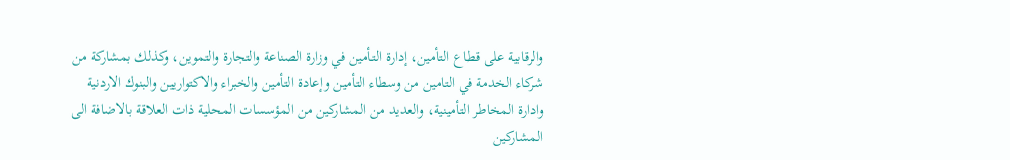والرقابية على قطاع التأمين، إدارة التـأمين في وزارة الصناعة والتجارة والتموين، وكذلك بمشاركة من شركاء الخدمة في التامين من وسطاء التأمين وإعادة التأمين والخبراء والاكتواريين والبنوك الاردنية وادارة المخاطر التأمينية، والعديد من المشاركين من المؤسسات المحلية ذات العلاقة بالاضافة الى المشاركين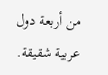من أربعة دول عربية شقيقة.